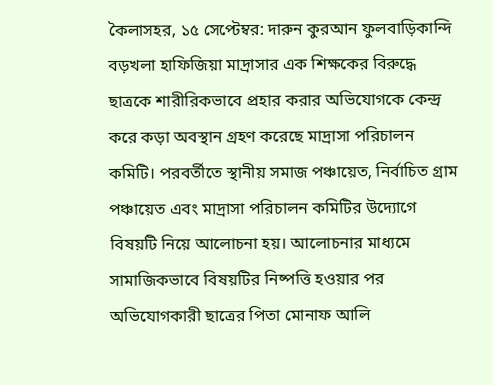কৈলাসহর, ১৫ সেপ্টেম্বর: দারুন কুরআন ফুলবাড়িকান্দি বড়খলা হাফিজিয়া মাদ্রাসার এক শিক্ষকের বিরুদ্ধে ছাত্রকে শারীরিকভাবে প্রহার করার অভিযোগকে কেন্দ্র করে কড়া অবস্থান গ্রহণ করেছে মাদ্রাসা পরিচালন কমিটি। পরবর্তীতে স্থানীয় সমাজ পঞ্চায়েত, নির্বাচিত গ্রাম পঞ্চায়েত এবং মাদ্রাসা পরিচালন কমিটির উদ্যোগে বিষয়টি নিয়ে আলোচনা হয়। আলোচনার মাধ্যমে সামাজিকভাবে বিষয়টির নিষ্পত্তি হওয়ার পর অভিযোগকারী ছাত্রের পিতা মোনাফ আলি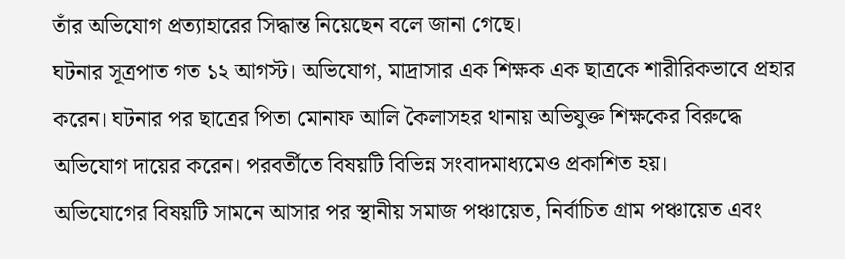তাঁর অভিযোগ প্রত্যাহারের সিদ্ধান্ত নিয়েছেন বলে জানা গেছে।
ঘটনার সূত্রপাত গত ১২ আগস্ট। অভিযোগ, মাদ্রাসার এক শিক্ষক এক ছাত্রকে শারীরিকভাবে প্রহার করেন। ঘটনার পর ছাত্রের পিতা মোনাফ আলি কৈলাসহর থানায় অভিযুক্ত শিক্ষকের বিরুদ্ধে অভিযোগ দায়ের করেন। পরবর্তীতে বিষয়টি বিভিন্ন সংবাদমাধ্যমেও প্রকাশিত হয়।
অভিযোগের বিষয়টি সামনে আসার পর স্থানীয় সমাজ পঞ্চায়েত, নির্বাচিত গ্রাম পঞ্চায়েত এবং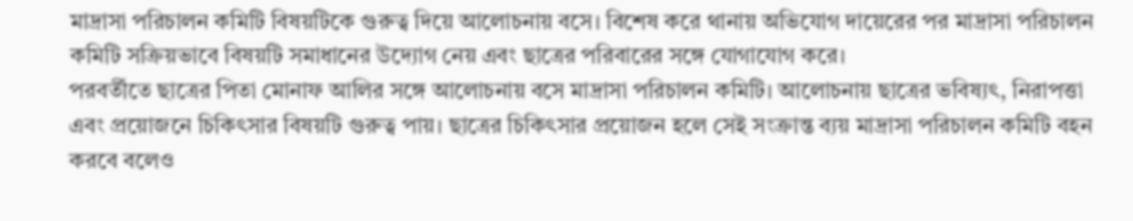মাদ্রাসা পরিচালন কমিটি বিষয়টিকে গুরুত্ব দিয়ে আলোচনায় বসে। বিশেষ করে থানায় অভিযোগ দায়েরের পর মাদ্রাসা পরিচালন কমিটি সক্রিয়ভাবে বিষয়টি সমাধানের উদ্যোগ নেয় এবং ছাত্রের পরিবারের সঙ্গে যোগাযোগ করে।
পরবর্তীতে ছাত্রের পিতা মোনাফ আলির সঙ্গে আলোচনায় বসে মাদ্রাসা পরিচালন কমিটি। আলোচনায় ছাত্রের ভবিষ্যৎ, নিরাপত্তা এবং প্রয়োজনে চিকিৎসার বিষয়টি গুরুত্ব পায়। ছাত্রের চিকিৎসার প্রয়োজন হলে সেই সংক্রান্ত ব্যয় মাদ্রাসা পরিচালন কমিটি বহন করবে বলেও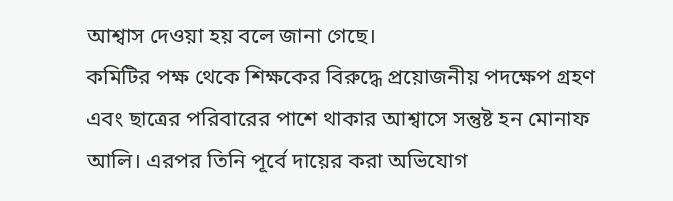আশ্বাস দেওয়া হয় বলে জানা গেছে।
কমিটির পক্ষ থেকে শিক্ষকের বিরুদ্ধে প্রয়োজনীয় পদক্ষেপ গ্রহণ এবং ছাত্রের পরিবারের পাশে থাকার আশ্বাসে সন্তুষ্ট হন মোনাফ আলি। এরপর তিনি পূর্বে দায়ের করা অভিযোগ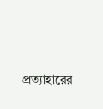প্রত্যাহারের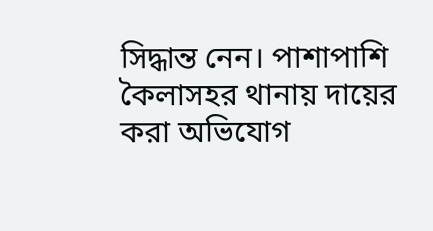সিদ্ধান্ত নেন। পাশাপাশি কৈলাসহর থানায় দায়ের করা অভিযোগ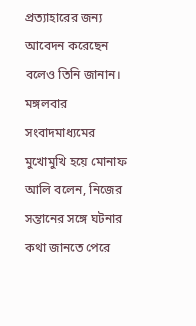প্রত্যাহারের জন্য আবেদন করেছেন বলেও তিনি জানান।
মঙ্গলবার সংবাদমাধ্যমের মুখোমুখি হয়ে মোনাফ আলি বলেন, নিজের সন্তানের সঙ্গে ঘটনার কথা জানতে পেরে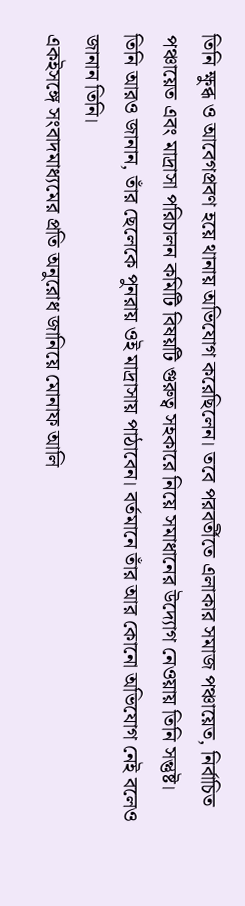তিনি ক্ষুব্ধ ও আবেগপ্রবণ হয়ে থানায় অভিযোগ করেছিলেন। তবে পরবর্তীতে এলাকার সমাজ পঞ্চায়েত, নির্বাচিত পঞ্চায়েত এবং মাদ্রাসা পরিচালন কমিটি বিষয়টি গুরুত্ব সহকারে নিয়ে সমাধানের উদ্যোগ নেওয়ায় তিনি সন্তুষ্ট।
তিনি আরও জানান, তাঁর ছেলেকে পুনরায় ওই মাদ্রাসায় পাঠাবেন। বর্তমানে তাঁর আর কোনো অভিযোগ নেই বলেও জানান তিনি।
একইসঙ্গে সংবাদমাধ্যমের প্রতি অনুরোধ জানিয়ে মোনাফ আলি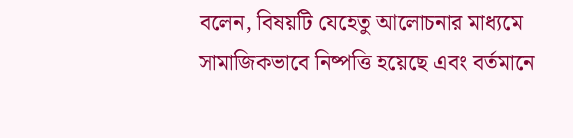বলেন, বিষয়টি যেহেতু আলোচনার মাধ্যমে সামাজিকভাবে নিষ্পত্তি হয়েছে এবং বর্তমানে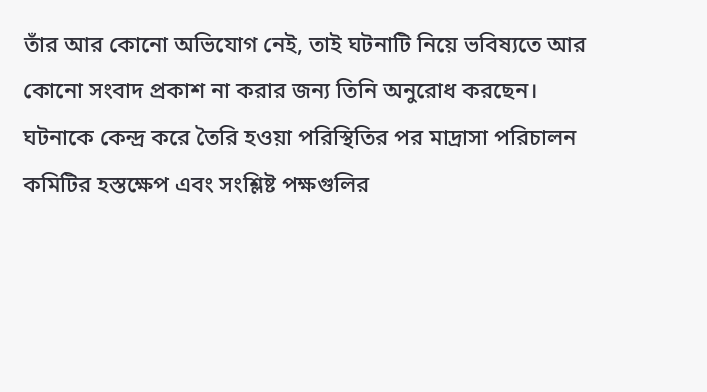তাঁর আর কোনো অভিযোগ নেই, তাই ঘটনাটি নিয়ে ভবিষ্যতে আর কোনো সংবাদ প্রকাশ না করার জন্য তিনি অনুরোধ করছেন।
ঘটনাকে কেন্দ্র করে তৈরি হওয়া পরিস্থিতির পর মাদ্রাসা পরিচালন কমিটির হস্তক্ষেপ এবং সংশ্লিষ্ট পক্ষগুলির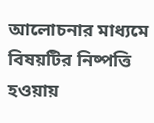আলোচনার মাধ্যমে বিষয়টির নিষ্পত্তি হওয়ায়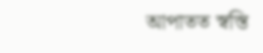আপাতত স্বস্তি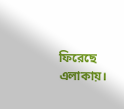ফিরেছে এলাকায়।